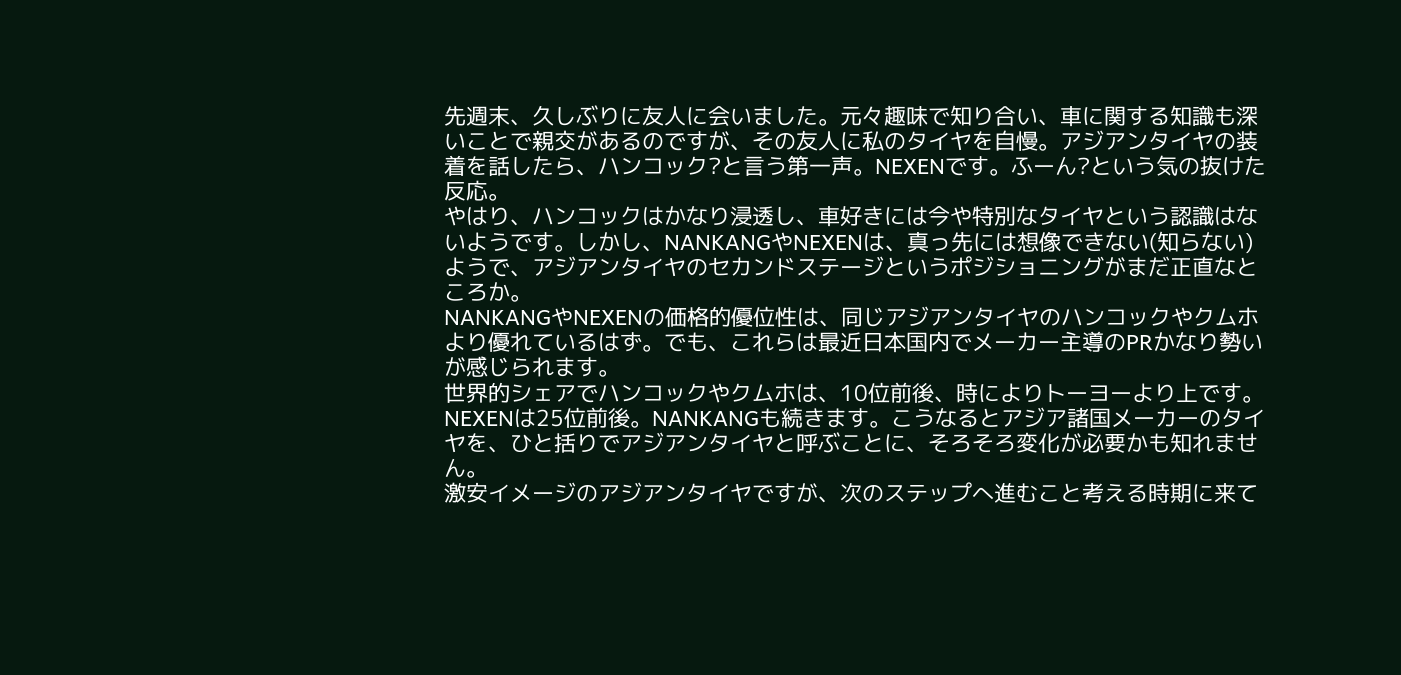先週末、久しぶりに友人に会いました。元々趣味で知り合い、車に関する知識も深いことで親交があるのですが、その友人に私のタイヤを自慢。アジアンタイヤの装着を話したら、ハンコック?と言う第一声。NEXENです。ふーん?という気の抜けた反応。
やはり、ハンコックはかなり浸透し、車好きには今や特別なタイヤという認識はないようです。しかし、NANKANGやNEXENは、真っ先には想像できない(知らない)ようで、アジアンタイヤのセカンドステージというポジショニングがまだ正直なところか。
NANKANGやNEXENの価格的優位性は、同じアジアンタイヤのハンコックやクムホより優れているはず。でも、これらは最近日本国内でメーカー主導のPRかなり勢いが感じられます。
世界的シェアでハンコックやクムホは、10位前後、時によりトーヨーより上です。NEXENは25位前後。NANKANGも続きます。こうなるとアジア諸国メーカーのタイヤを、ひと括りでアジアンタイヤと呼ぶことに、そろそろ変化が必要かも知れません。
激安イメージのアジアンタイヤですが、次のステップへ進むこと考える時期に来て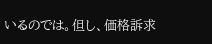いるのでは。但し、価格訴求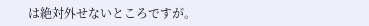は絶対外せないところですが。